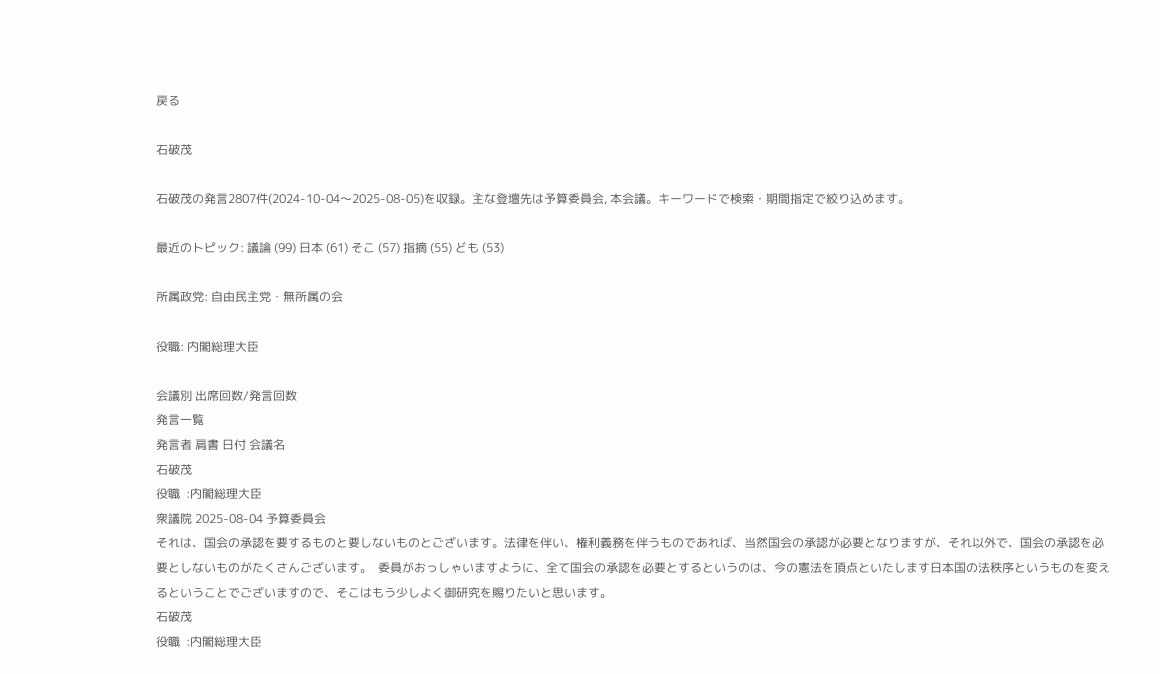戻る

石破茂

石破茂の発言2807件(2024-10-04〜2025-08-05)を収録。主な登壇先は予算委員会, 本会議。キーワードで検索・期間指定で絞り込めます。

最近のトピック: 議論 (99) 日本 (61) そこ (57) 指摘 (55) ども (53)

所属政党: 自由民主党・無所属の会

役職: 内閣総理大臣

会議別 出席回数/発言回数
発言一覧
発言者 肩書 日付 会議名
石破茂
役職  :内閣総理大臣
衆議院 2025-08-04 予算委員会
それは、国会の承認を要するものと要しないものとございます。法律を伴い、権利義務を伴うものであれば、当然国会の承認が必要となりますが、それ以外で、国会の承認を必要としないものがたくさんございます。  委員がおっしゃいますように、全て国会の承認を必要とするというのは、今の憲法を頂点といたします日本国の法秩序というものを変えるということでございますので、そこはもう少しよく御研究を賜りたいと思います。
石破茂
役職  :内閣総理大臣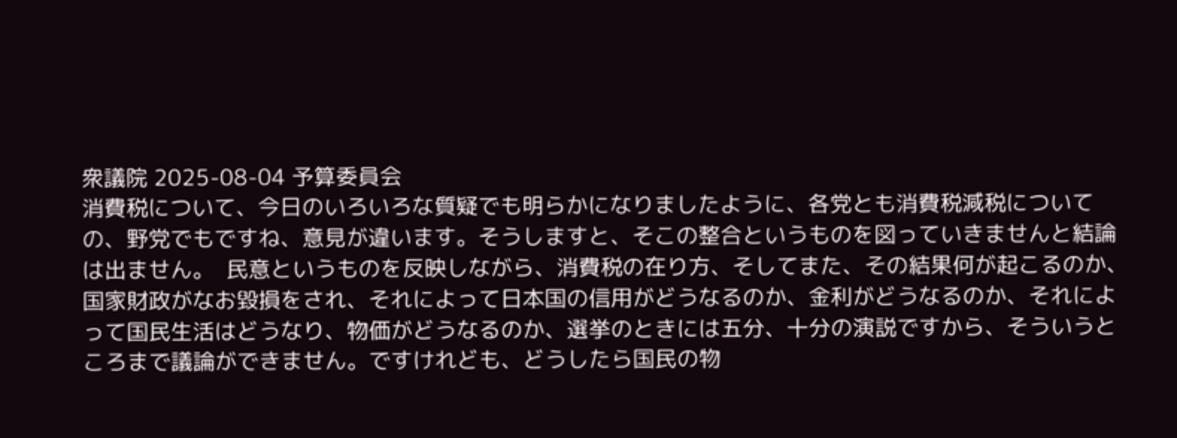衆議院 2025-08-04 予算委員会
消費税について、今日のいろいろな質疑でも明らかになりましたように、各党とも消費税減税についての、野党でもですね、意見が違います。そうしますと、そこの整合というものを図っていきませんと結論は出ません。  民意というものを反映しながら、消費税の在り方、そしてまた、その結果何が起こるのか、国家財政がなお毀損をされ、それによって日本国の信用がどうなるのか、金利がどうなるのか、それによって国民生活はどうなり、物価がどうなるのか、選挙のときには五分、十分の演説ですから、そういうところまで議論ができません。ですけれども、どうしたら国民の物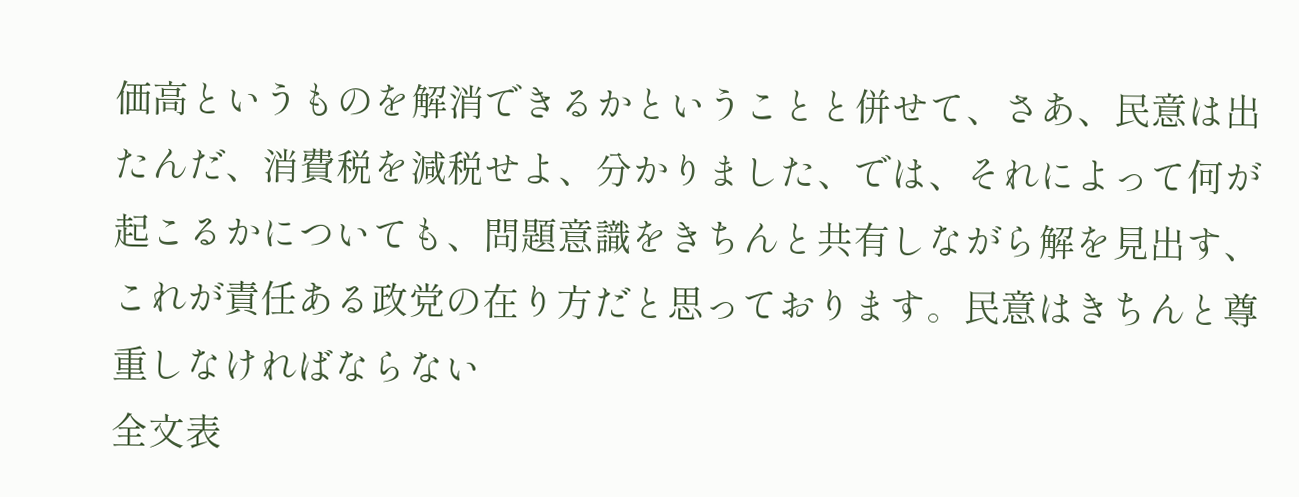価高というものを解消できるかということと併せて、さあ、民意は出たんだ、消費税を減税せよ、分かりました、では、それによって何が起こるかについても、問題意識をきちんと共有しながら解を見出す、これが責任ある政党の在り方だと思っております。民意はきちんと尊重しなければならない
全文表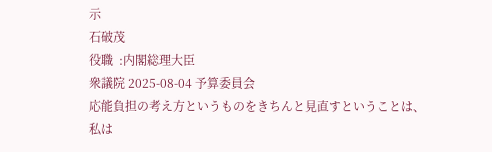示
石破茂
役職  :内閣総理大臣
衆議院 2025-08-04 予算委員会
応能負担の考え方というものをきちんと見直すということは、私は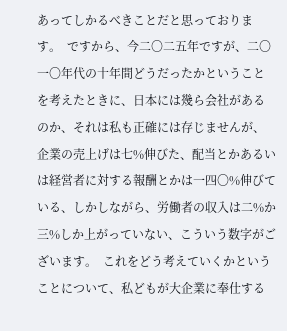あってしかるべきことだと思っております。  ですから、今二〇二五年ですが、二〇一〇年代の十年間どうだったかということを考えたときに、日本には幾ら会社があるのか、それは私も正確には存じませんが、企業の売上げは七%伸びた、配当とかあるいは経営者に対する報酬とかは一四〇%伸びている、しかしながら、労働者の収入は二%か三%しか上がっていない、こういう数字がございます。  これをどう考えていくかということについて、私どもが大企業に奉仕する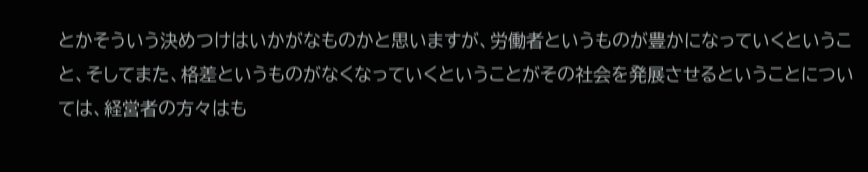とかそういう決めつけはいかがなものかと思いますが、労働者というものが豊かになっていくということ、そしてまた、格差というものがなくなっていくということがその社会を発展させるということについては、経営者の方々はも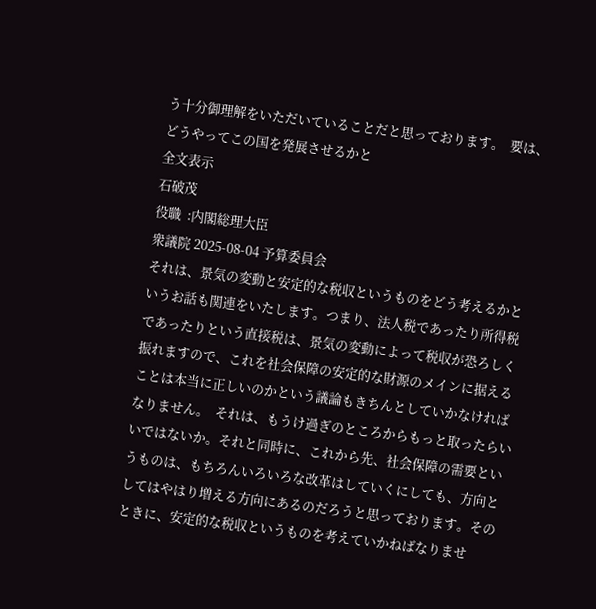う十分御理解をいただいていることだと思っております。  要は、どうやってこの国を発展させるかと
全文表示
石破茂
役職  :内閣総理大臣
衆議院 2025-08-04 予算委員会
それは、景気の変動と安定的な税収というものをどう考えるかというお話も関連をいたします。つまり、法人税であったり所得税であったりという直接税は、景気の変動によって税収が恐ろしく振れますので、これを社会保障の安定的な財源のメインに据えることは本当に正しいのかという議論もきちんとしていかなければなりません。  それは、もうけ過ぎのところからもっと取ったらいいではないか。それと同時に、これから先、社会保障の需要というものは、もちろんいろいろな改革はしていくにしても、方向としてはやはり増える方向にあるのだろうと思っております。そのときに、安定的な税収というものを考えていかねばなりませ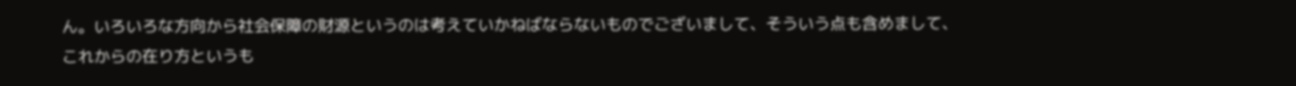ん。いろいろな方向から社会保障の財源というのは考えていかねばならないものでございまして、そういう点も含めまして、これからの在り方というも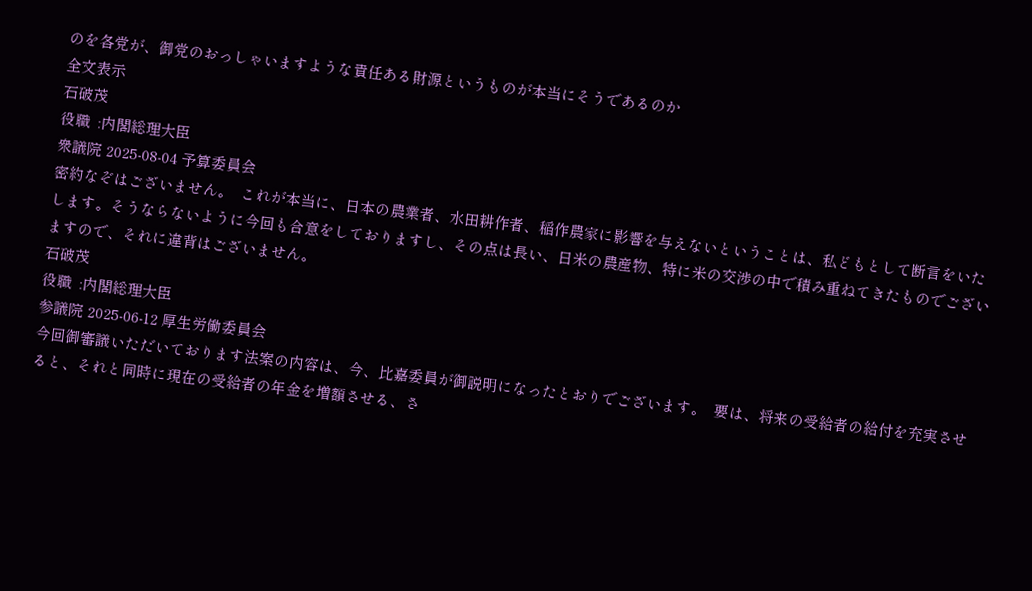のを各党が、御党のおっしゃいますような責任ある財源というものが本当にそうであるのか
全文表示
石破茂
役職  :内閣総理大臣
衆議院 2025-08-04 予算委員会
密約なぞはございません。  これが本当に、日本の農業者、水田耕作者、稲作農家に影響を与えないということは、私どもとして断言をいたします。そうならないように今回も合意をしておりますし、その点は長い、日米の農産物、特に米の交渉の中で積み重ねてきたものでございますので、それに違背はございません。
石破茂
役職  :内閣総理大臣
参議院 2025-06-12 厚生労働委員会
今回御審議いただいております法案の内容は、今、比嘉委員が御説明になったとおりでございます。  要は、将来の受給者の給付を充実させると、それと同時に現在の受給者の年金を増額させる、さ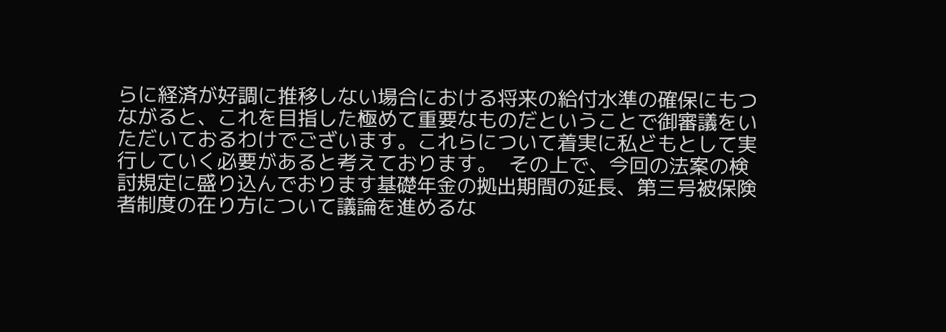らに経済が好調に推移しない場合における将来の給付水準の確保にもつながると、これを目指した極めて重要なものだということで御審議をいただいておるわけでございます。これらについて着実に私どもとして実行していく必要があると考えております。  その上で、今回の法案の検討規定に盛り込んでおります基礎年金の拠出期間の延長、第三号被保険者制度の在り方について議論を進めるな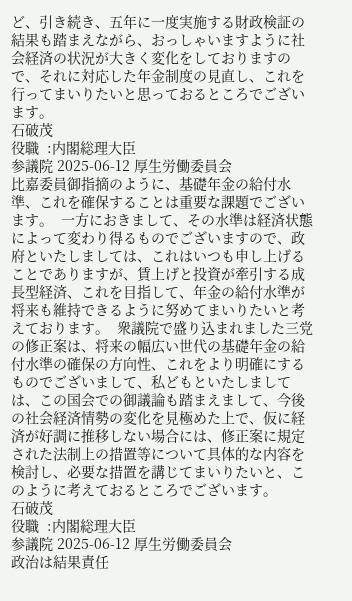ど、引き続き、五年に一度実施する財政検証の結果も踏まえながら、おっしゃいますように社会経済の状況が大きく変化をしておりますので、それに対応した年金制度の見直し、これを行ってまいりたいと思っておるところでございます。
石破茂
役職  :内閣総理大臣
参議院 2025-06-12 厚生労働委員会
比嘉委員御指摘のように、基礎年金の給付水準、これを確保することは重要な課題でございます。  一方におきまして、その水準は経済状態によって変わり得るものでございますので、政府といたしましては、これはいつも申し上げることでありますが、賃上げと投資が牽引する成長型経済、これを目指して、年金の給付水準が将来も維持できるように努めてまいりたいと考えております。  衆議院で盛り込まれました三党の修正案は、将来の幅広い世代の基礎年金の給付水準の確保の方向性、これをより明確にするものでございまして、私どもといたしましては、この国会での御議論も踏まえまして、今後の社会経済情勢の変化を見極めた上で、仮に経済が好調に推移しない場合には、修正案に規定された法制上の措置等について具体的な内容を検討し、必要な措置を講じてまいりたいと、このように考えておるところでございます。
石破茂
役職  :内閣総理大臣
参議院 2025-06-12 厚生労働委員会
政治は結果責任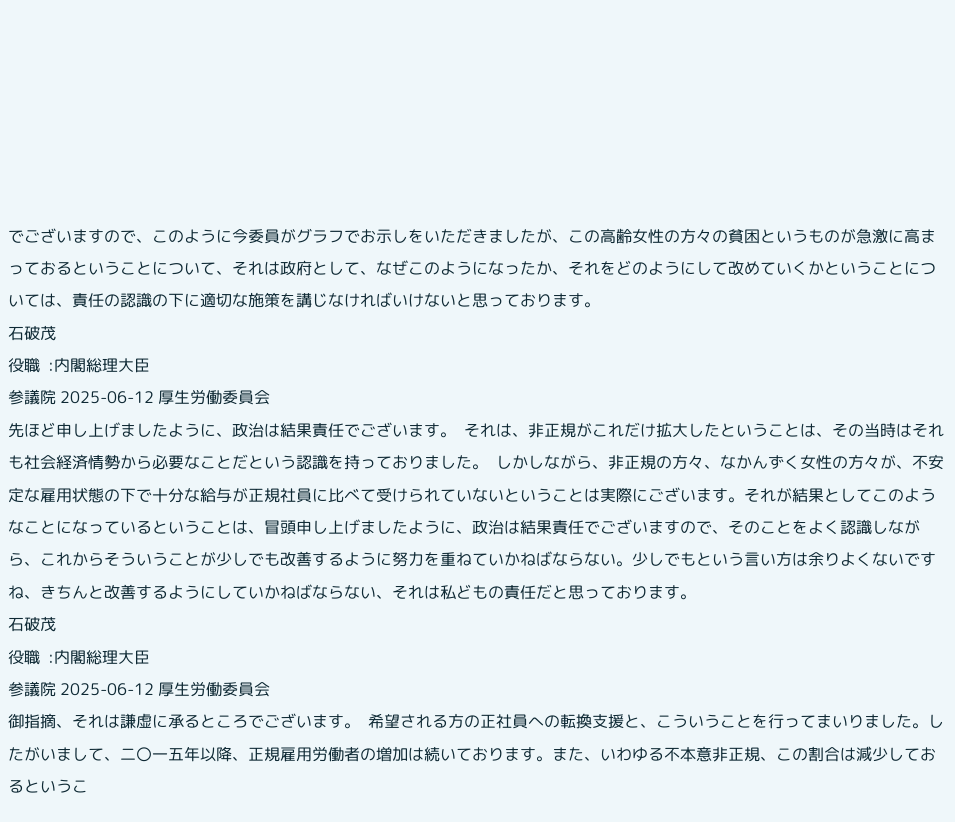でございますので、このように今委員がグラフでお示しをいただきましたが、この高齢女性の方々の貧困というものが急激に高まっておるということについて、それは政府として、なぜこのようになったか、それをどのようにして改めていくかということについては、責任の認識の下に適切な施策を講じなければいけないと思っております。
石破茂
役職  :内閣総理大臣
参議院 2025-06-12 厚生労働委員会
先ほど申し上げましたように、政治は結果責任でございます。  それは、非正規がこれだけ拡大したということは、その当時はそれも社会経済情勢から必要なことだという認識を持っておりました。  しかしながら、非正規の方々、なかんずく女性の方々が、不安定な雇用状態の下で十分な給与が正規社員に比べて受けられていないということは実際にございます。それが結果としてこのようなことになっているということは、冒頭申し上げましたように、政治は結果責任でございますので、そのことをよく認識しながら、これからそういうことが少しでも改善するように努力を重ねていかねばならない。少しでもという言い方は余りよくないですね、きちんと改善するようにしていかねばならない、それは私どもの責任だと思っております。
石破茂
役職  :内閣総理大臣
参議院 2025-06-12 厚生労働委員会
御指摘、それは謙虚に承るところでございます。  希望される方の正社員への転換支援と、こういうことを行ってまいりました。したがいまして、二〇一五年以降、正規雇用労働者の増加は続いております。また、いわゆる不本意非正規、この割合は減少しておるというこ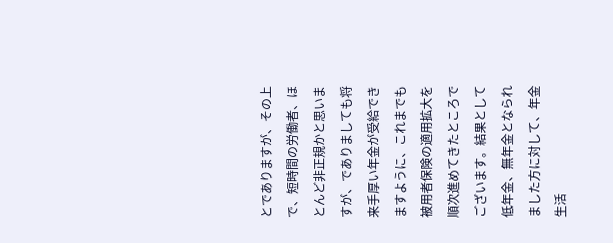とでありますが、その上で、短時間の労働者、ほとんど非正規かと思いますが、でありましても将来手厚い年金が受給できますように、これまでも被用者保険の適用拡大を順次進めてきたところでございます。結果として低年金、無年金となられました方に対して、年金生活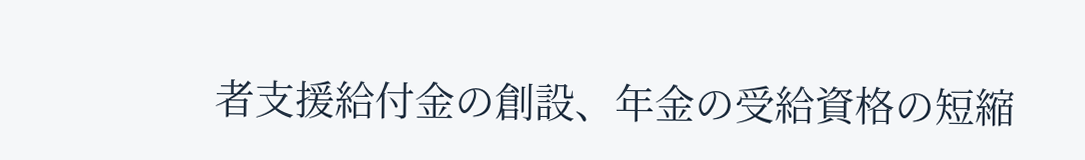者支援給付金の創設、年金の受給資格の短縮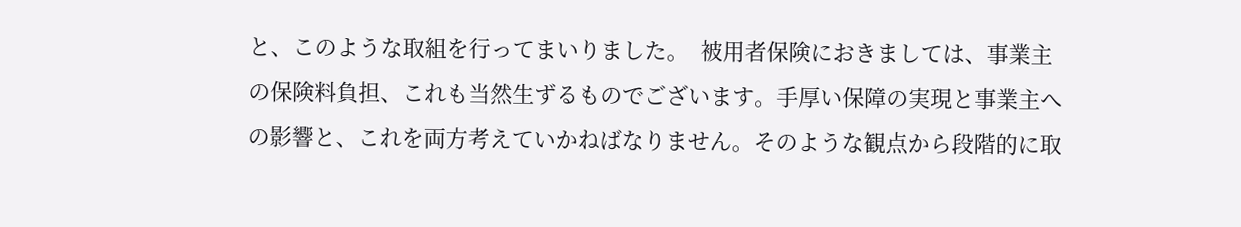と、このような取組を行ってまいりました。  被用者保険におきましては、事業主の保険料負担、これも当然生ずるものでございます。手厚い保障の実現と事業主への影響と、これを両方考えていかねばなりません。そのような観点から段階的に取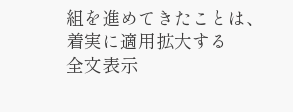組を進めてきたことは、着実に適用拡大する
全文表示